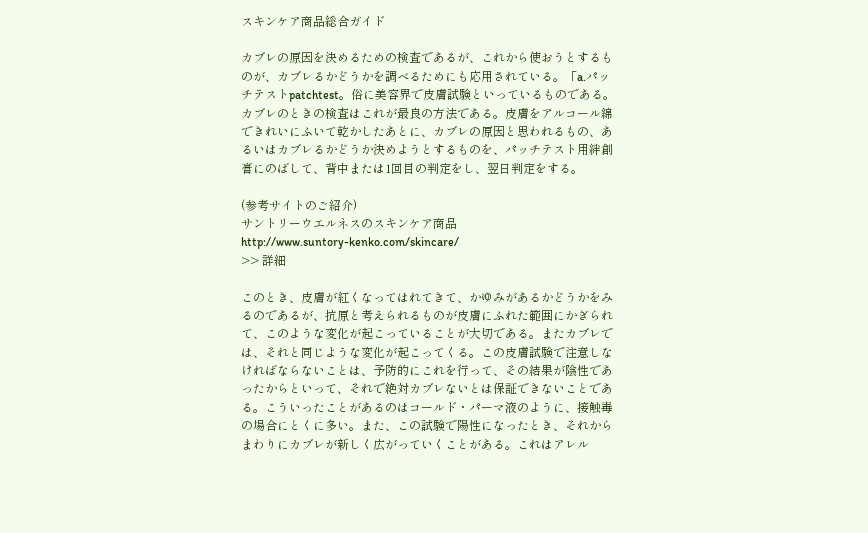スキンケア商品総合ガイド

カブレの原因を決めるための検査であるが、これから使おうとするものが、カブレるかどうかを調べるためにも応用されている。「a.パッチテストpatchtest。俗に美容界で皮膚試験といっているものである。カブレのときの検査はこれが最良の方法である。皮膚をアルコール綿できれいにふいて乾かしたあとに、カブレの原因と思われるもの、あるいはカブレるかどうか決めようとするものを、パッチテスト用絆創膏にのばして、背中または1回目の判定をし、翌日判定をする。

(参考サイトのご紹介)
サントリーウエルネスのスキンケア商品
http://www.suntory-kenko.com/skincare/
>> 詳細

このとき、皮膚が紅くなってはれてきて、かゆみがあるかどうかをみるのであるが、抗原と考えられるものが皮膚にふれた範囲にかぎられて、このような変化が起こっていることが大切である。またカブレでは、それと同じような変化が起こってくる。この皮膚試験で注意しなければならないことは、予防的にこれを行って、その結果が陰性であったからといって、それで絶対カブレないとは保証できないことである。こういったことがあるのはコールド・パーマ液のように、接触毒の場合にとくに多い。また、この試験で陽性になったとき、それからまわりにカブレが新しく広がっていくことがある。これはアレル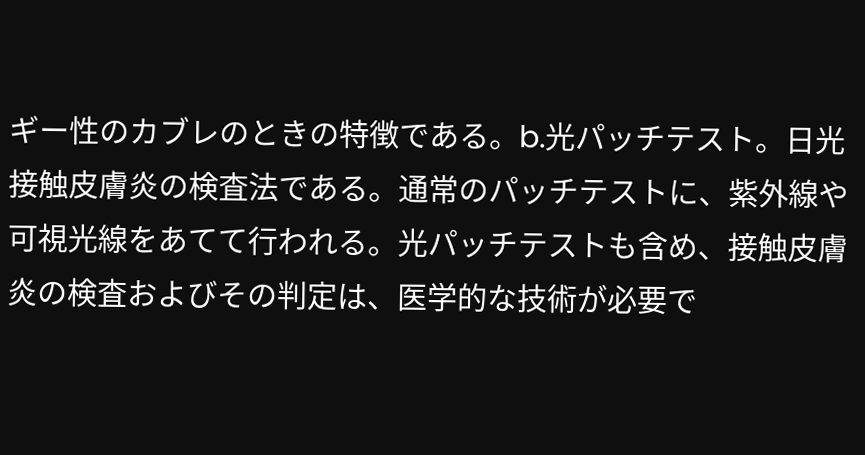ギー性のカブレのときの特徴である。b.光パッチテスト。日光接触皮膚炎の検査法である。通常のパッチテストに、紫外線や可視光線をあてて行われる。光パッチテストも含め、接触皮膚炎の検査およびその判定は、医学的な技術が必要で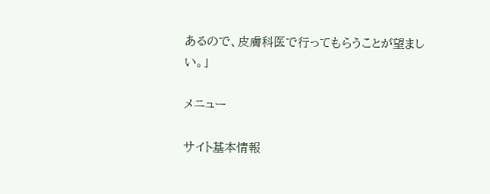あるので、皮膚科医で行ってもらうことが望ましい。」

メニュー

サイト基本情報